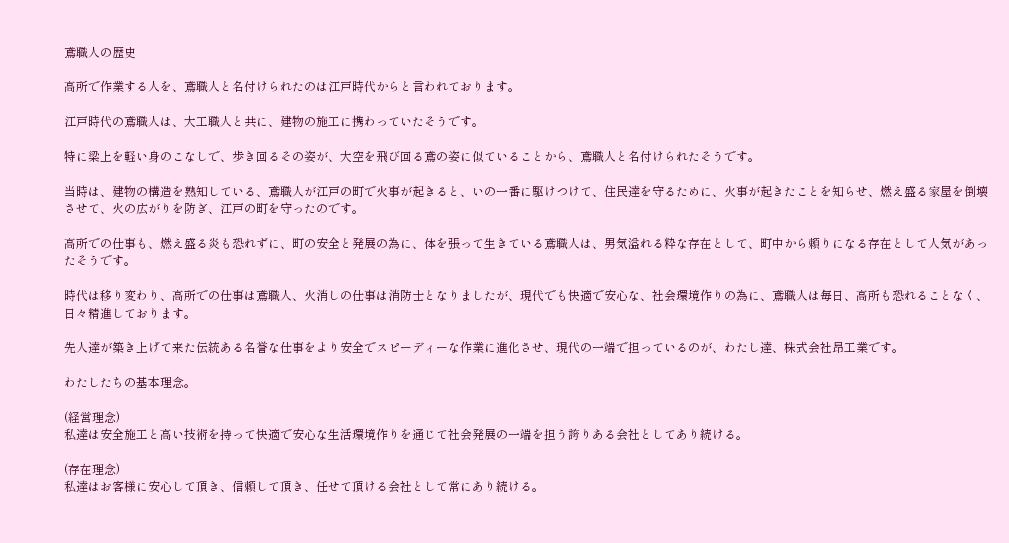鳶職人の歴史

高所で作業する人を、鳶職人と名付けられたのは江戸時代からと言われております。

江戸時代の鳶職人は、大工職人と共に、建物の施工に携わっていたそうです。

特に梁上を軽い身のこなしで、歩き回るその姿が、大空を飛び回る鳶の姿に似ていることから、鳶職人と名付けられたそうです。

当時は、建物の構造を熟知している、鳶職人が江戸の町で火事が起きると、いの一番に駆けつけて、住民達を守るために、火事が起きたことを知らせ、燃え盛る家屋を倒壊させて、火の広がりを防ぎ、江戸の町を守ったのです。

高所での仕事も、燃え盛る炎も恐れずに、町の安全と発展の為に、体を張って生きている鳶職人は、男気溢れる粋な存在として、町中から頼りになる存在として人気があったそうです。

時代は移り変わり、高所での仕事は鳶職人、火消しの仕事は消防士となりましたが、現代でも快適で安心な、社会環境作りの為に、鳶職人は毎日、高所も恐れることなく、日々精進しております。

先人達が築き上げて来た伝統ある名誉な仕事をより安全でスピーディーな作業に進化させ、現代の一端で担っているのが、わたし達、株式会社昂工業です。

わたしたちの基本理念。

(経営理念)
私達は安全施工と高い技術を持って快適で安心な生活環境作りを通じて社会発展の一端を担う誇りある会社としてあり続ける。

(存在理念)
私達はお客様に安心して頂き、信頼して頂き、任せて頂ける会社として常にあり続ける。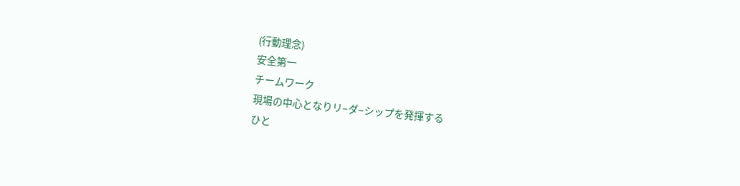(行動理念)
安全第一
チームワーク
現場の中心となりリ−ダ−シップを発揮する
ひと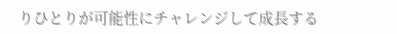りひとりが可能性にチャレンジして成長する